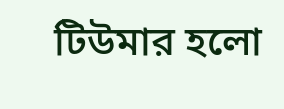টিউমার হলো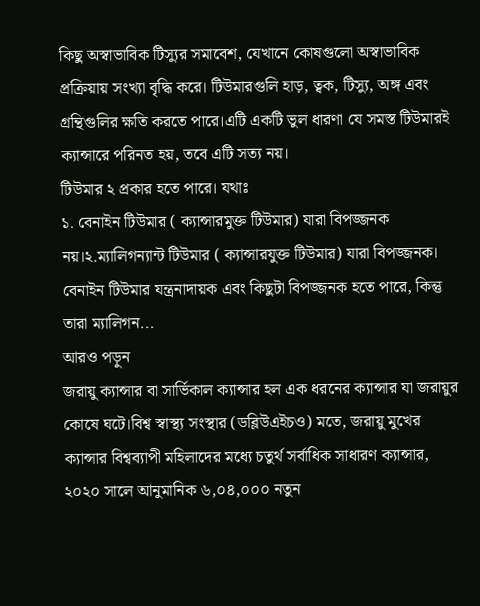কিছু অস্বাভাবিক টিস্যুর সমাবেশ, যেখানে কোষগুলো অস্বাভাবিক প্রক্রিয়ায় সংখ্যা বৃদ্ধি করে। টিউমারগুলি হাড়, ত্বক, টিস্যু, অঙ্গ এবং গ্রন্থিগুলির ক্ষতি করতে পারে।এটি একটি ভুল ধারণা যে সমস্ত টিউমারই ক্যান্সারে পরিনত হয়, তবে এটি সত্য নয়।
টিউমার ২ প্রকার হতে পারে। যথাঃ
১. বেনাইন টিউমার ( ক্যান্সারমুক্ত টিউমার) যারা বিপজ্জনক নয়।২.ম্যালিগন্যান্ট টিউমার ( ক্যান্সারযুক্ত টিউমার) যারা বিপজ্জনক।
বেনাইন টিউমার যন্ত্রনাদায়ক এবং কিছুটা বিপজ্জনক হতে পারে, কিন্তু তারা ম্যালিগন...
আরও পড়ুন
জরায়ু ক্যান্সার বা সার্ভিকাল ক্যান্সার হল এক ধরনের ক্যান্সার যা জরায়ুর কোষে ঘটে।বিশ্ব স্বাস্থ্য সংস্থার (ডব্লিউএইচও) মতে, জরায়ু মুখের ক্যান্সার বিশ্বব্যাপী মহিলাদের মধ্যে চতুর্থ সর্বাধিক সাধারণ ক্যান্সার, ২০২০ সালে আনুমানিক ৬,০৪,০০০ নতুন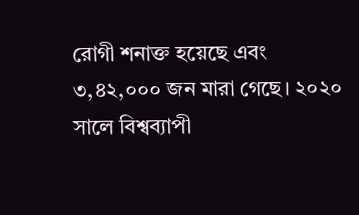রোগী শনাক্ত হয়েছে এবং ৩,৪২,০০০ জন মারা গেছে। ২০২০ সালে বিশ্বব্যাপী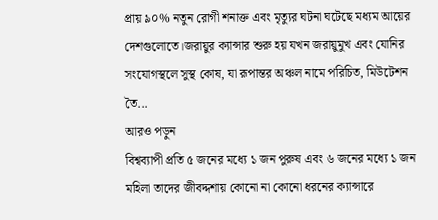প্রায় ৯০% নতুন রোগী শনাক্ত এবং মৃত্যুর ঘটনা ঘটেছে মধ্যম আয়ের দেশগুলোতে।জরায়ুর ক্যান্সার শুরু হয় যখন জরায়ুমুখ এবং যোনির সংযোগস্থলে সুস্থ কোষ, যা রূপান্তর অঞ্চল নামে পরিচিত, মিউটেশন তৈ...
আরও পড়ুন
বিশ্বব্যাপী প্রতি ৫ জনের মধ্যে ১ জন পুরুষ এবং ৬ জনের মধ্যে ১ জন মহিলা তাদের জীবদ্দশায় কোনো না কোনো ধরনের ক্যান্সারে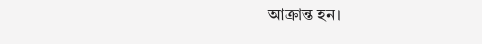আক্রান্ত হন।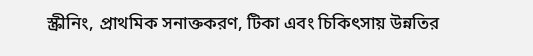স্ক্রীনিং, প্রাথমিক সনাক্তকরণ, টিকা এবং চিকিৎসায় উন্নতির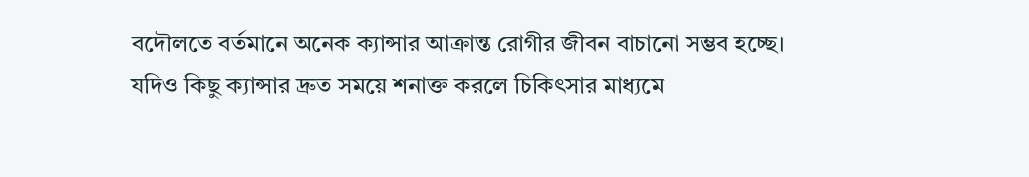বদৌলতে বর্তমানে অনেক ক্যান্সার আক্রান্ত রোগীর জীবন বাচানো সম্ভব হচ্ছে। যদিও কিছু ক্যান্সার দ্রুত সময়ে শনাক্ত করলে চিকিৎসার মাধ্যমে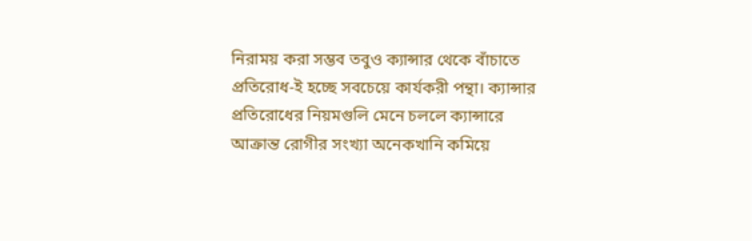নিরাময় করা সম্ভব তবুও ক্যান্সার থেকে বাঁচাতে প্রতিরোধ-ই হচ্ছে সবচেয়ে কার্যকরী পন্থা। ক্যান্সার প্রতিরোধের নিয়মগুলি মেনে চললে ক্যান্সারে আক্রান্ত রোগীর সংখ্যা অনেকখানি কমিয়ে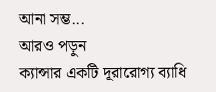আনা সম্ভ...
আরও পড়ুন
ক্যান্সার একটি দূরারোগ্য ব্যাধি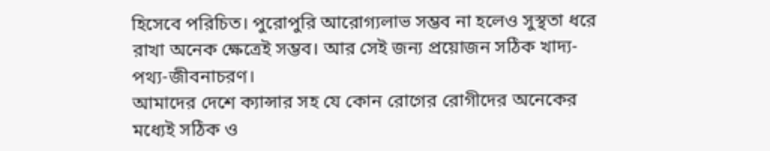হিসেবে পরিচিত। পুরোপুরি আরোগ্যলাভ সম্ভব না হলেও সুস্থতা ধরে রাখা অনেক ক্ষেত্রেই সম্ভব। আর সেই জন্য প্রয়োজন সঠিক খাদ্য-পথ্য-জীবনাচরণ।
আমাদের দেশে ক্যান্সার সহ যে কোন রোগের রোগীদের অনেকের মধ্যেই সঠিক ও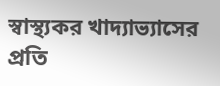স্বাস্থ্যকর খাদ্যাভ্যাসের প্রতি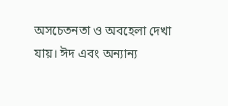অসচেতনতা ও অবহেলা দেখা যায়। ঈদ এবং অন্যান্য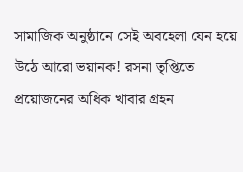সামাজিক অনুষ্ঠানে সেই অবহেলা যেন হয়ে উঠে আরো ভয়ানক! রসনা তৃপ্তিতে প্রয়োজনের অধিক খাবার গ্রহন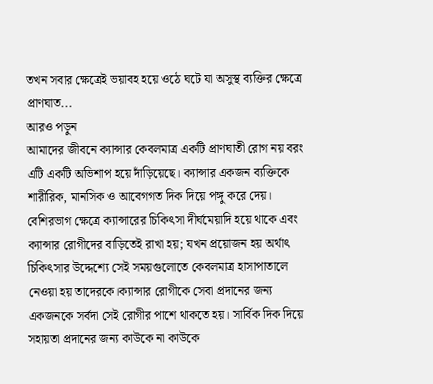তখন সবার ক্ষেত্রেই ভয়াবহ হয়ে ওঠে ঘটে যা অসুস্থ ব্যক্তির ক্ষেত্রে প্রাণঘাত...
আরও পড়ুন
আমাদের জীবনে ক্যান্সার কেবলমাত্র একটি প্রাণঘাতী রোগ নয় বরং এটি একটি অভিশাপ হয়ে দাঁড়িয়েছে। ক্যান্সার একজন ব্যক্তিকে শারীরিক, মানসিক ও আবেগগত দিক দিয়ে পঙ্গু করে দেয়। বেশিরভাগ ক্ষেত্রে ক্যান্সারের চিকিৎসা দীর্ঘমেয়াদি হয়ে থাকে এবং ক্যান্সার রোগীদের বাড়িতেই রাখা হয়; যখন প্রয়োজন হয় অর্থাৎ চিকিৎসার উদ্দেশ্যে সেই সময়গুলোতে কেবলমাত্র হাসাপাতালে নেওয়া হয় তাদেরকে।ক্যান্সার রোগীকে সেবা প্রদানের জন্য একজনকে সর্বদা সেই রোগীর পাশে থাকতে হয়। সার্বিক দিক দিয়ে সহায়তা প্রদানের জন্য কাউকে না কাউকে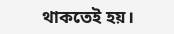থাকতেই হয়।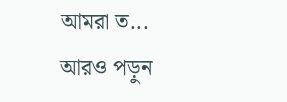আমরা ত...
আরও পড়ুন